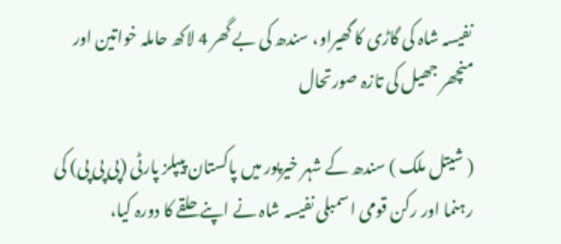نفیسہ شاہ کی گاڑی کا گھیراو، سندھ کی بے گھر 4 لاکھ حاملہ خواتین اور منچھر جھیل کی تازہ صورتحال

( شیتل ملک ) سندھ کے شہر خیرپور میں پاکستان پیپلز پارٹی (پی پی پی) کی رہنما اور رکن قومی اسمبلی نفیسہ شاہ نے اپنے حلقے کا دورہ کیا،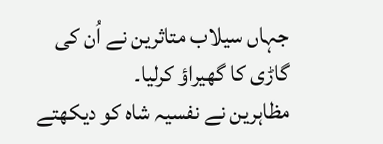جہاں سیلاب متاثرین نے اُن کی گاڑی کا گھیراؤ کرلیا۔
مظاہرین نے نفسیہ شاہ کو دیکھتے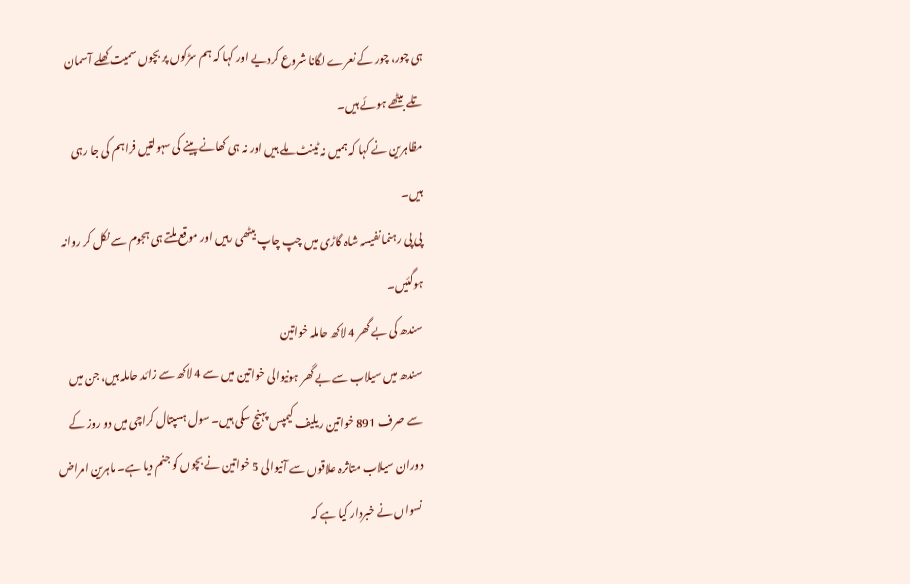ہی چور، چور کے نعرے لگانا شروع کردیے اور کہا کہ ہم سڑکوں پر بچوں سمیت کھلے آسمان تلے بیٹھے ہوئے ہیں۔
مظاہرین نے کہا کہ ہمیں نہ ٹینٹ ملے ہیں اور نہ ہی کھانے پینے کی سہولتیں فراہم کی جا رہی ہیں۔
پی پی رہنما نفیسہ شاہ گاڑی میں چپ چاپ بیٹھی رہیں اور موقع ملتے ہی ہجوم سے نکل کر روانہ ہوگئیں۔
سندھ کی بے گھر 4 لاکھ حاملہ خواتین
سندھ میں سیلاب سے بے گھر ہونیوالی خواتین میں سے 4 لاکھ سے زائد حاملہ ہیں، جن میں سے صرف 891 خواتین ریلیف کیمپس پہنچ سکی ہیں۔ سول ہسپتال کراچی میں دو روز کے دوران سیلاب متاثرہ علاقوں سے آنیوالی 5 خواتین نے بچوں کو جنم دیا ہے۔ ماہرین امراض نسواں نے خبردار کیا ہے کہ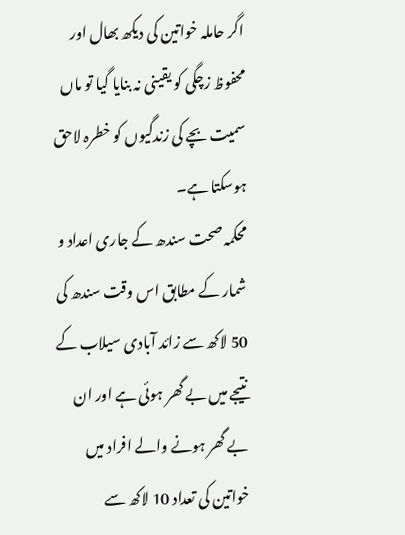اگر حاملہ خواتین کی دیکھ بھال اور محفوظ زچگی کو یقینی نہ بنایا گیا تو ماں سمیت بچے کی زندگیوں کو خطرہ لاحق ہوسکتا ہے۔
محکمہ صحت سندھ کے جاری اعداد و شمار کے مطابق اس وقت سندھ کی 50 لاکھ سے زائد آبادی سیلاب کے نتیجے میں بے گھر ہوئی ہے اور ان بے گھر ہونے والے افراد میں خواتین کی تعداد 10 لاکھ سے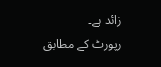زائد ہے۔
رپورٹ کے مطابق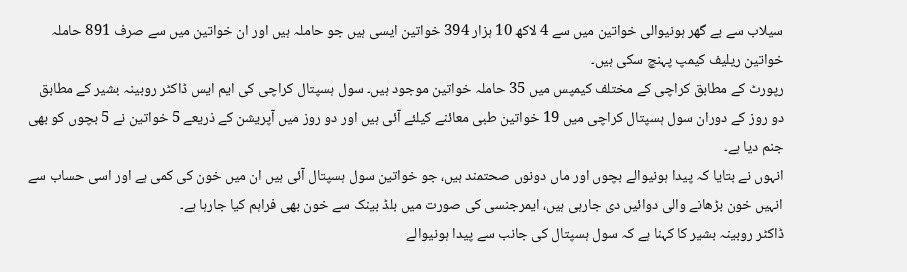سیلاب سے بے گھر ہونیوالی خواتین میں سے 4 لاکھ 10 ہزار 394 خواتین ایسی ہیں جو حاملہ ہیں اور ان خواتین میں سے صرف 891 حاملہ خواتین ریلیف کیمپ پہنچ سکی ہیں۔
رپورٹ کے مطابق کراچی کے مختلف کیمپس میں 35 حاملہ خواتین موجود ہیں۔ سول ہسپتال کراچی کی ایم ایس ڈاکٹر روبینہ بشیر کے مطابق دو روز کے دوران سول ہسپتال کراچی میں 19 خواتین طبی معائنے کیلئے آئی ہیں اور دو روز میں آپریشن کے ذریعے 5 خواتین نے 5 بچوں کو بھی جنم دیا ہے۔
انہوں نے بتایا کہ پیدا ہونیوالے بچوں اور ماں دونوں صحتمند ہیں، جو خواتین سول ہسپتال آئی ہیں ان میں خون کی کمی ہے اور اسی حساب سے انہیں خون بڑھانے والی دوائیں دی جارہی ہیں، ایمرجنسی کی صورت میں بلڈ بینک سے خون بھی فراہم کیا جارہا ہے۔
ڈاکٹر روبینہ بشیر کا کہنا ہے کہ سول ہسپتال کی جانب سے پیدا ہونیوالے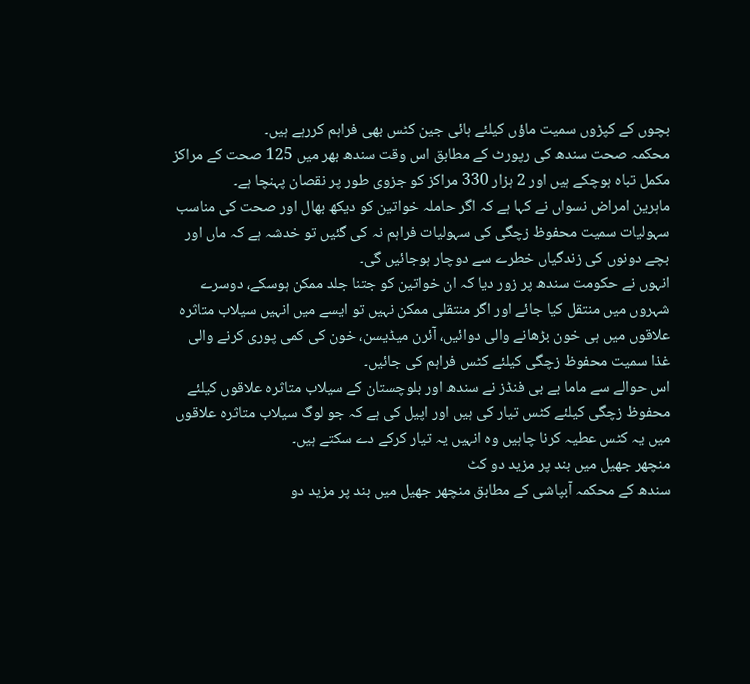بچوں کے کپڑوں سمیت ماؤں کیلئے ہائی جین کٹس بھی فراہم کررہے ہیں۔
محکمہ صحت سندھ کی رپورٹ کے مطابق اس وقت سندھ بھر میں 125 صحت کے مراکز مکمل تباہ ہوچکے ہیں اور 2 ہزار 330 مراکز کو جزوی طور پر نقصان پہنچا ہے۔
ماہرین امراض نسواں نے کہا ہے کہ اگر حاملہ خواتین کو دیکھ بھال اور صحت کی مناسب سہولیات سمیت محفوظ زچگی کی سہولیات فراہم نہ کی گئیں تو خدشہ ہے کہ ماں اور بچے دونوں کی زندگیاں خطرے سے دوچار ہوجائیں گی۔
انہوں نے حکومت سندھ پر زور دیا کہ ان خواتین کو جتنا جلد ممکن ہوسکے، دوسرے شہروں میں منتقل کیا جائے اور اگر منتقلی ممکن نہیں تو ایسے میں انہیں سیلاب متاثرہ علاقوں میں ہی خون بڑھانے والی دوائیں، آئرن میڈیسن، خون کی کمی پوری کرنے والی غذا سمیت محفوظ زچگی کیلئے کٹس فراہم کی جائیں۔
اس حوالے سے ماما بے بی فنڈز نے سندھ اور بلوچستان کے سیلاب متاثرہ علاقوں کیلئے محفوظ زچگی کیلئے کٹس تیار کی ہیں اور اپیل کی ہے کہ جو لوگ سیلاب متاثرہ علاقوں میں یہ کٹس عطیہ کرنا چاہیں وہ انہیں یہ تیار کرکے دے سکتے ہیں۔
منچھر جھیل میں بند پر مزید دو کٹ
سندھ کے محکمہ آبپاشی کے مطابق منچھر جھیل میں بند پر مزید دو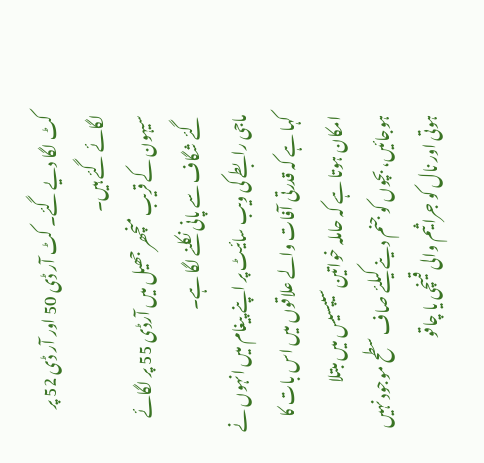کٹ لگا دیے گئے۔ کٹ آر ڈی 50 اور آر ڈی 52 پر لگائے گئے ہیں۔
سیہون کے قریب منچھر جھیل میں آرڈی 55 پر لگائے گئے شگاف سے پانی نکلنے لگا ہے۔
ماجی رابطے کی ویب سائیٹ پر اپنے پیغام میں انہوں نے کہا ہے کہ قدرتی آفات والے علاقوں میں اس بات کا امکان ہوتا ہے کہ حاملہ خواتین سیپسیس میں مبتلا ہوجائیں، بچوں کو جنم دینے کیلئے صاف سطح موجود نہیں ہوتی اور نال کو جراثیم والی قینچی یا چاقو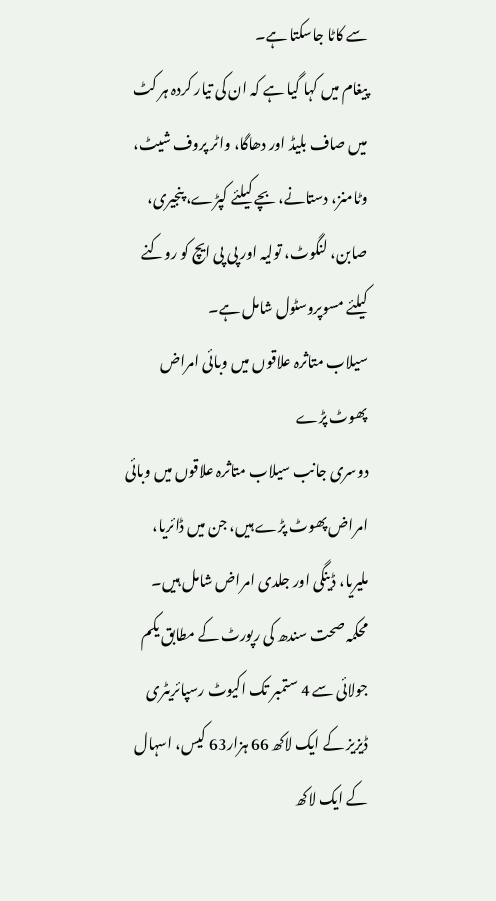سے کاٹا جاسکتا ہے۔
پیغام میں کہا گیا ہے کہ ان کی تیار کردہ ہر کٹ میں صاف بلیڈ اور دھاگا، واٹر پروف شیٹ، وٹامنز، دستانے، بچے کیلئے کپڑے، پنجیری، صابن، لنگوٹ، تولیہ اور پی پی ایچ کو روکنے کیلئے مسوپروسٹول شامل ہے۔
سیلاب متاثرہ علاقوں میں وبائی امراض پھوٹ پڑے
دوسری جانب سیلاب متاثرہ علاقوں میں وبائی امراض پھوٹ پڑے ہیں، جن میں ڈائریا، ملیریا، ڈینگی اور جلدی امراض شامل ہیں۔
محکمہ صحت سندھ کی رپورٹ کے مطابق یکم جولائی سے 4 ستمبر تک اکیوٹ رسپائریٹری ڈیزیز کے ایک لاکھ 66 ہزار63 کیس، اسہال کے ایک لاکھ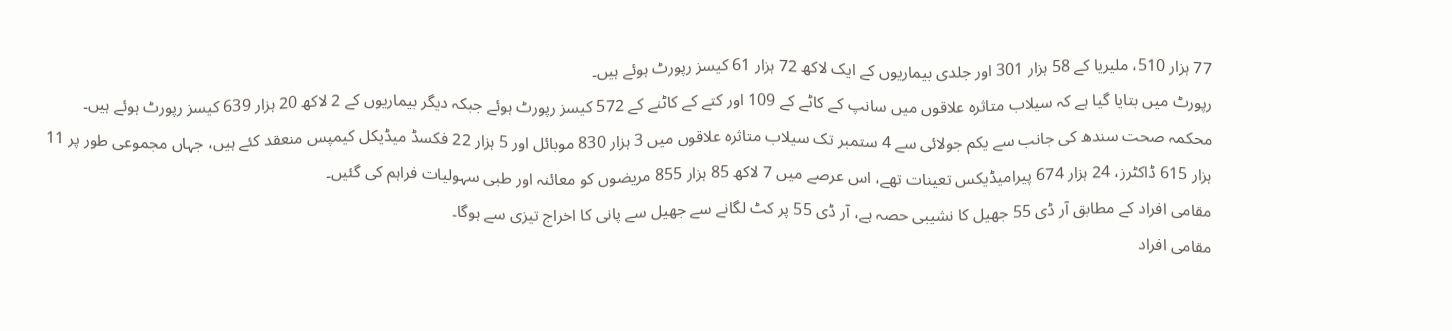77 ہزار 510، ملیریا کے 58 ہزار 301 اور جلدی بیماریوں کے ایک لاکھ 72 ہزار 61 کیسز رپورٹ ہوئے ہیں۔
رپورٹ میں بتایا گیا ہے کہ سیلاب متاثرہ علاقوں میں سانپ کے کاٹے کے 109 اور کتے کے کاٹنے کے 572 کیسز رپورٹ ہوئے جبکہ دیگر بیماریوں کے 2 لاکھ 20 ہزار 639 کیسز رپورٹ ہوئے ہیں۔
محکمہ صحت سندھ کی جانب سے یکم جولائی سے 4 ستمبر تک سیلاب متاثرہ علاقوں میں 3 ہزار 830 موبائل اور 5 ہزار 22 فکسڈ میڈیکل کیمپس منعقد کئے ہیں، جہاں مجموعی طور پر 11 ہزار 615 ڈاکٹرز، 24 ہزار 674 پیرامیڈیکس تعینات تھے، اس عرصے میں 7 لاکھ 85 ہزار 855 مریضوں کو معائنہ اور طبی سہولیات فراہم کی گئیں۔
مقامی افراد کے مطابق آر ڈی 55 جھیل کا نشیبی حصہ ہے، آر ڈی 55 پر کٹ لگانے سے جھیل سے پانی کا اخراج تیزی سے ہوگا۔
مقامی افراد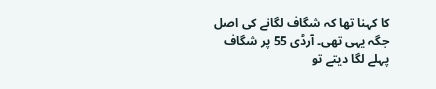کا کہنا تھا کہ شگاف لگانے کی اصل جگہ یہی تھی۔ آرڈی 55 پر شگاف پہلے لگا دیتے تو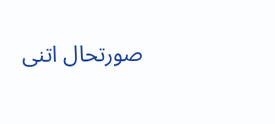صورتحال اتنی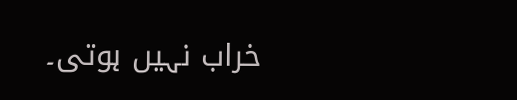خراب نہیں ہوتی۔